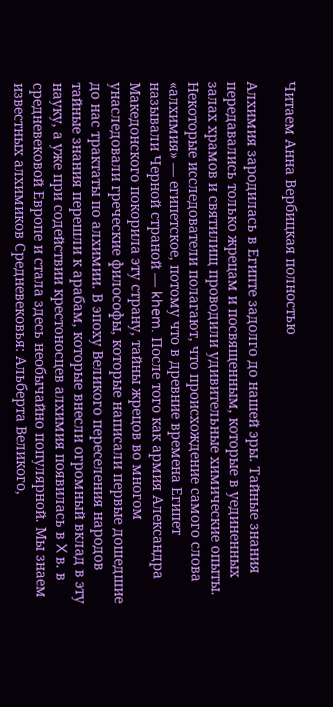Читаем Анна Вербицкая полностью

Алхимия зародилась в Египте задолго до нашей эры. Тайные знания передавались только жрецам и посвященным, которые в уединенных залах храмов и святилищ проводили удивительные химические опыты. Некоторые исследователи полагают, что происхождение самого слова «алхимия» — египетское, потому что в древние времена Египет называли Черной страной — khem. После того как армия Александра Македонского покорила эту страну, тайны жрецов во многом унаследовали греческие философы, которые написали первые дошедшие до нас трактаты по алхимии. В эпоху Великого переселения народов тайные знания перешли к арабам, которые внесли огромный вклад в эту науку, а уже при содействии крестоносцев алхимия появилась в X в. в средневековой Европе и стала здесь необычайно популярной. Мы знаем известных алхимиков Средневековья: Альберта Великого,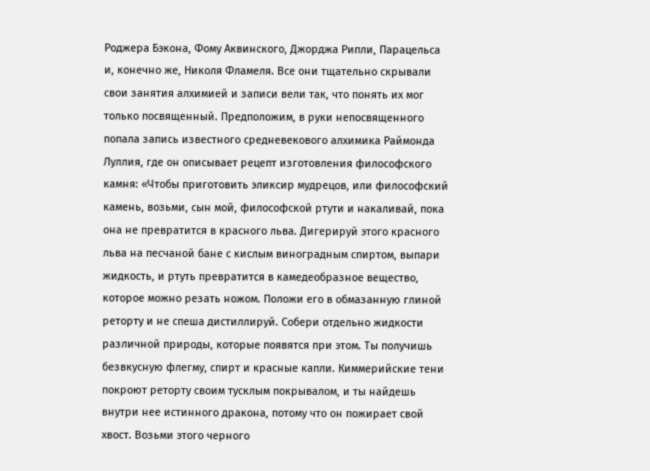Роджера Бэкона, Фому Аквинского, Джорджа Рипли, Парацельса и, конечно же, Николя Фламеля. Все они тщательно скрывали свои занятия алхимией и записи вели так, что понять их мог только посвященный. Предположим, в руки непосвященного попала запись известного средневекового алхимика Раймонда Луллия, где он описывает рецепт изготовления философского камня: «Чтобы приготовить эликсир мудрецов, или философский камень, возьми, сын мой, философской ртути и накаливай, пока она не превратится в красного льва. Дигерируй этого красного льва на песчаной бане с кислым виноградным спиртом, выпари жидкость, и ртуть превратится в камедеобразное вещество, которое можно резать ножом. Положи его в обмазанную глиной реторту и не спеша дистиллируй. Собери отдельно жидкости различной природы, которые появятся при этом. Ты получишь безвкусную флегму, спирт и красные капли. Киммерийские тени покроют реторту своим тусклым покрывалом, и ты найдешь внутри нее истинного дракона, потому что он пожирает свой хвост. Возьми этого черного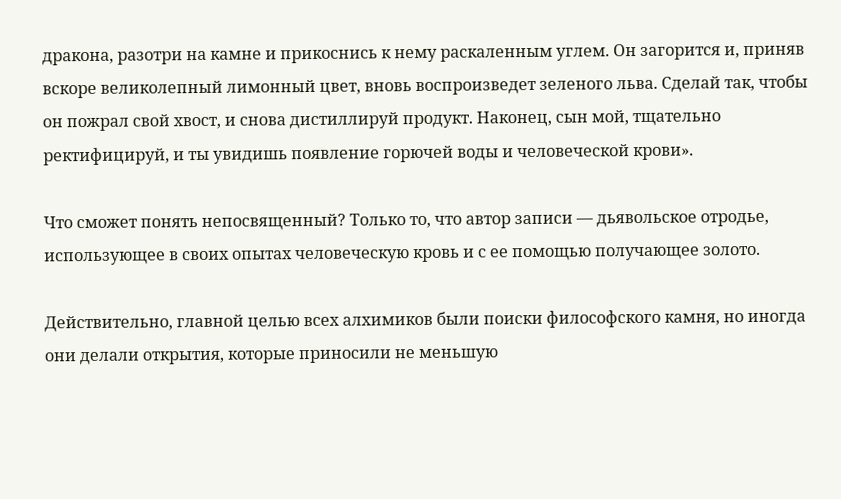дракона, разотри на камне и прикоснись к нему раскаленным углем. Он загорится и, приняв вскоре великолепный лимонный цвет, вновь воспроизведет зеленого льва. Сделай так, чтобы он пожрал свой хвост, и снова дистиллируй продукт. Наконец, сын мой, тщательно ректифицируй, и ты увидишь появление горючей воды и человеческой крови».

Что сможет понять непосвященный? Только то, что автор записи — дьявольское отродье, использующее в своих опытах человеческую кровь и с ее помощью получающее золото.

Действительно, главной целью всех алхимиков были поиски философского камня, но иногда они делали открытия, которые приносили не меньшую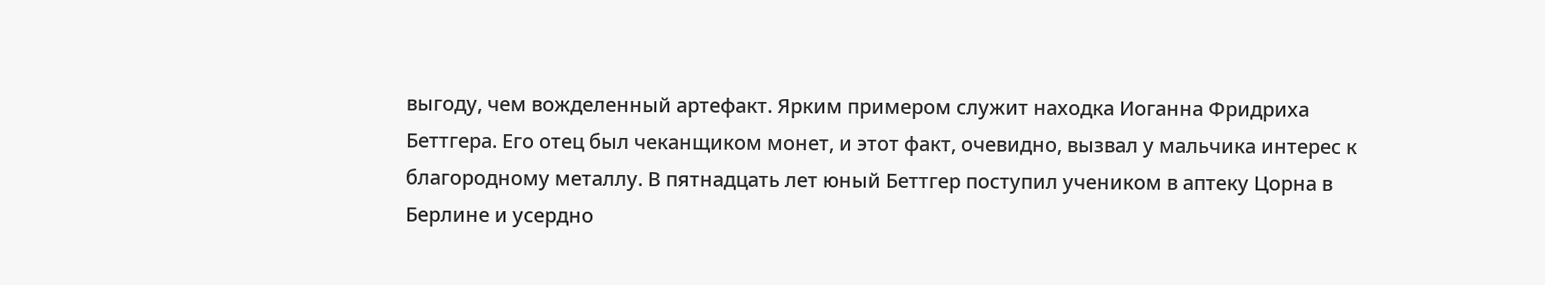выгоду, чем вожделенный артефакт. Ярким примером служит находка Иоганна Фридриха Беттгера. Его отец был чеканщиком монет, и этот факт, очевидно, вызвал у мальчика интерес к благородному металлу. В пятнадцать лет юный Беттгер поступил учеником в аптеку Цорна в Берлине и усердно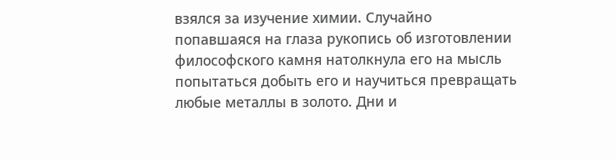взялся за изучение химии. Случайно попавшаяся на глаза рукопись об изготовлении философского камня натолкнула его на мысль попытаться добыть его и научиться превращать любые металлы в золото. Дни и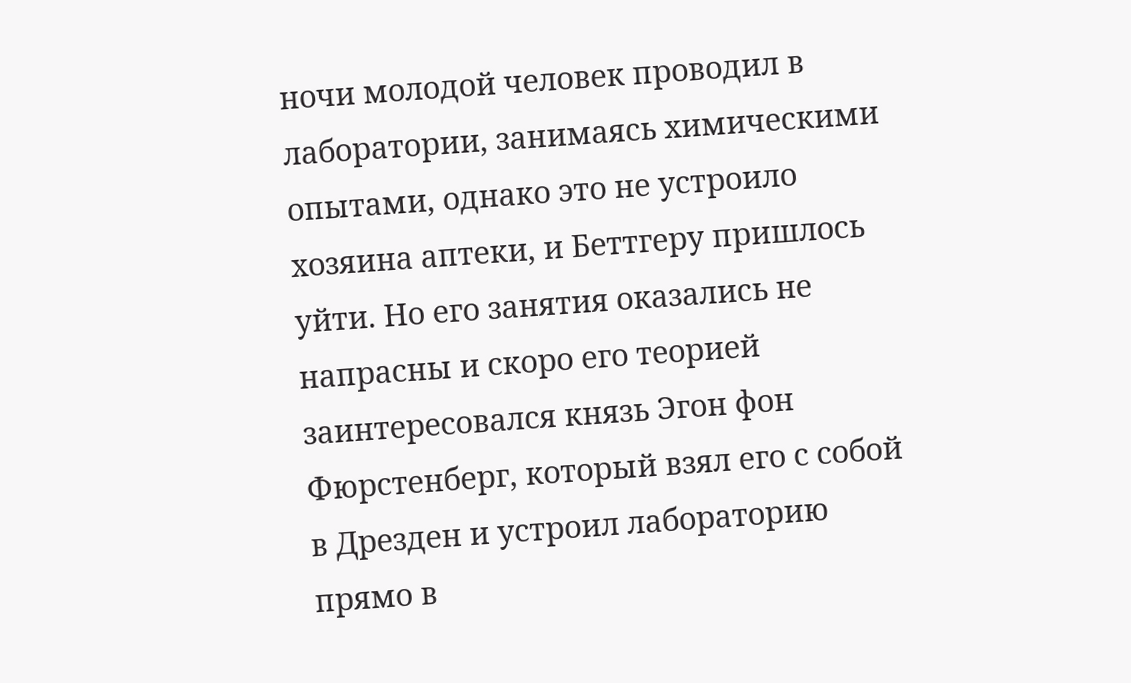ночи молодой человек проводил в лаборатории, занимаясь химическими опытами, однако это не устроило хозяина аптеки, и Беттгеру пришлось уйти. Но его занятия оказались не напрасны и скоро его теорией заинтересовался князь Эгон фон Фюрстенберг, который взял его с собой в Дрезден и устроил лабораторию прямо в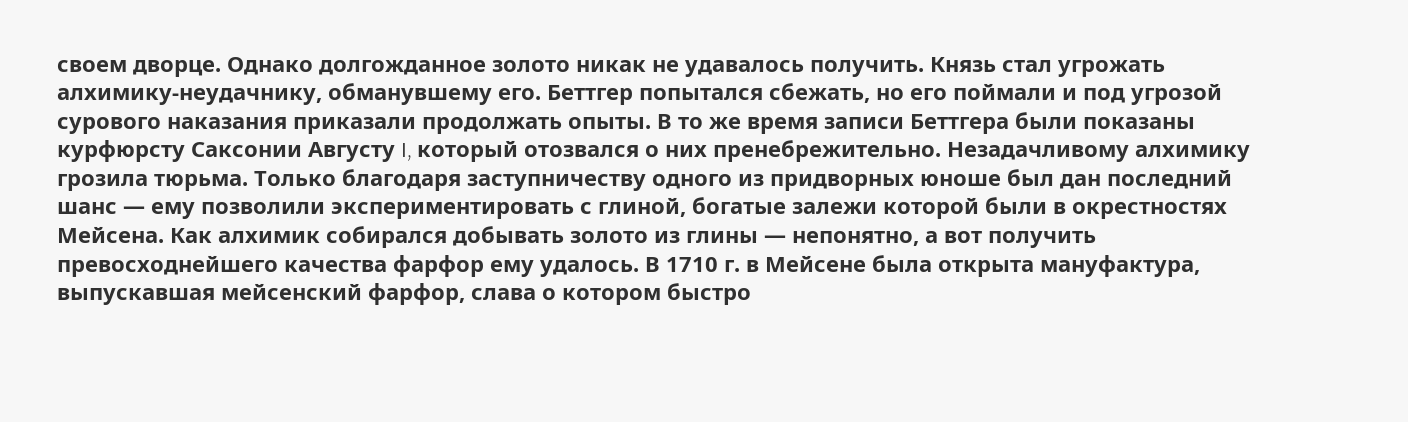своем дворце. Однако долгожданное золото никак не удавалось получить. Князь стал угрожать алхимику-неудачнику, обманувшему его. Беттгер попытался сбежать, но его поймали и под угрозой сурового наказания приказали продолжать опыты. В то же время записи Беттгера были показаны курфюрсту Саксонии Августу I, который отозвался о них пренебрежительно. Незадачливому алхимику грозила тюрьма. Только благодаря заступничеству одного из придворных юноше был дан последний шанс — ему позволили экспериментировать с глиной, богатые залежи которой были в окрестностях Мейсена. Как алхимик собирался добывать золото из глины — непонятно, а вот получить превосходнейшего качества фарфор ему удалось. В 1710 г. в Мейсене была открыта мануфактура, выпускавшая мейсенский фарфор, слава о котором быстро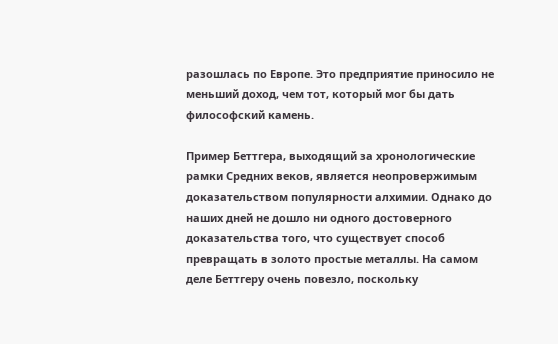разошлась по Европе. Это предприятие приносило не меньший доход, чем тот, который мог бы дать философский камень.

Пример Беттгера, выходящий за хронологические рамки Средних веков, является неопровержимым доказательством популярности алхимии. Однако до наших дней не дошло ни одного достоверного доказательства того, что существует способ превращать в золото простые металлы. На самом деле Беттгеру очень повезло, поскольку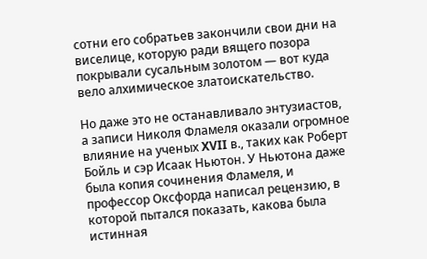сотни его собратьев закончили свои дни на виселице, которую ради вящего позора покрывали сусальным золотом — вот куда вело алхимическое златоискательство.

Но даже это не останавливало энтузиастов, а записи Николя Фламеля оказали огромное влияние на ученых XVII в., таких как Роберт Бойль и сэр Исаак Ньютон. У Ньютона даже была копия сочинения Фламеля, и профессор Оксфорда написал рецензию, в которой пытался показать, какова была истинная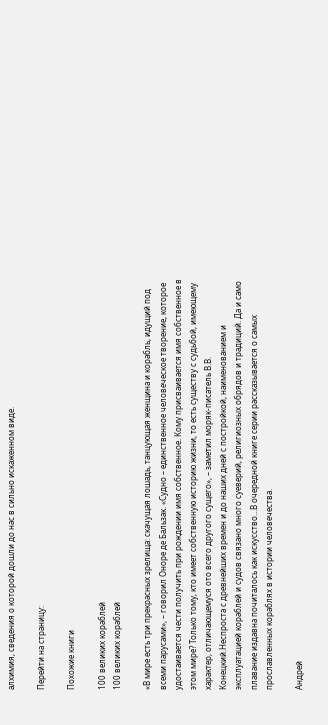алхимия, сведения о которой дошли до нас в сильно искаженном виде.

Перейти на страницу:

Похожие книги

100 великих кораблей
100 великих кораблей

«В мире есть три прекрасных зрелища: скачущая лошадь, танцующая женщина и корабль, идущий под всеми парусами», – говорил Оноре де Бальзак. «Судно – единственное человеческое творение, которое удостаивается чести получить при рождении имя собственное. Кому присваивается имя собственное в этом мире? Только тому, кто имеет собственную историю жизни, то есть существу с судьбой, имеющему характер, отличающемуся ото всего другого сущего», – заметил моряк-писатель В.В. Конецкий.Неспроста с древнейших времен и до наших дней с постройкой, наименованием и эксплуатацией кораблей и судов связано много суеверий, религиозных обрядов и традиций. Да и само плавание издавна почиталось как искусство…В очередной книге серии рассказывается о самых прославленных кораблях в истории человечества.

Андрей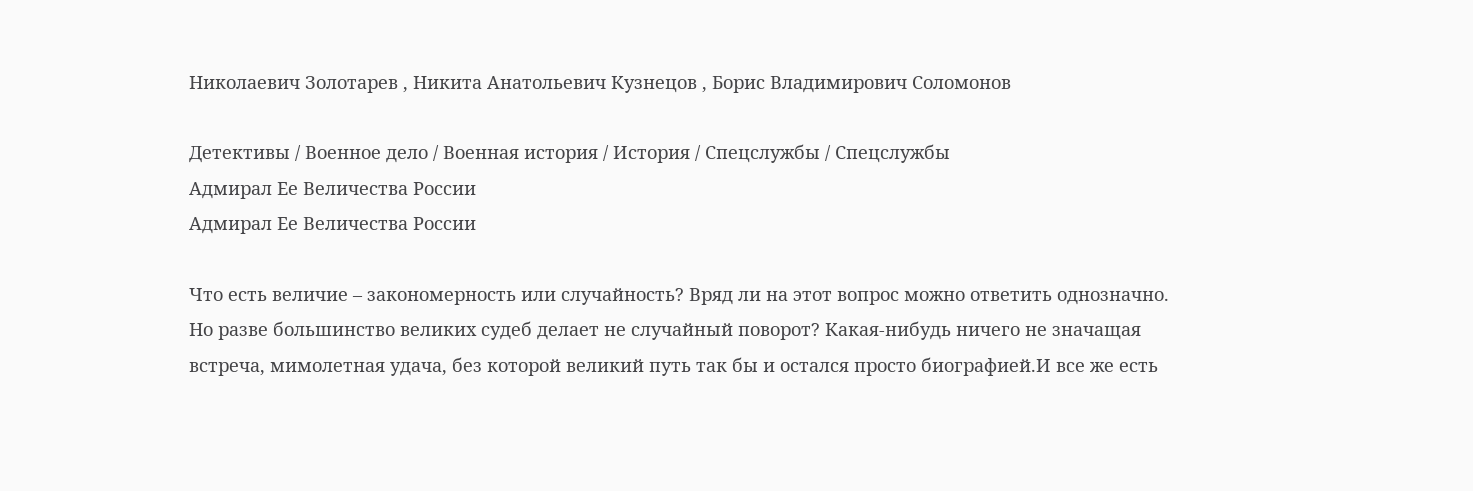Николаевич Золотарев , Никита Анатольевич Кузнецов , Борис Владимирович Соломонов

Детективы / Военное дело / Военная история / История / Спецслужбы / Cпецслужбы
Адмирал Ее Величества России
Адмирал Ее Величества России

Что есть величие – закономерность или случайность? Вряд ли на этот вопрос можно ответить однозначно. Но разве большинство великих судеб делает не случайный поворот? Какая-нибудь ничего не значащая встреча, мимолетная удача, без которой великий путь так бы и остался просто биографией.И все же есть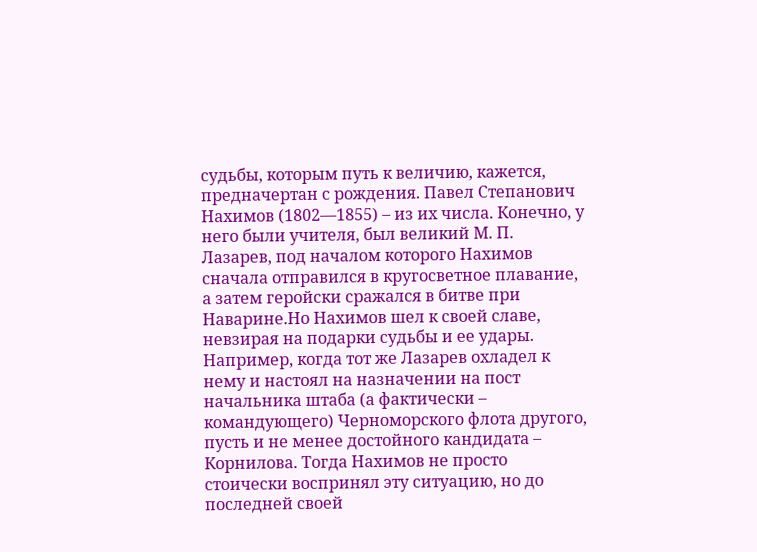судьбы, которым путь к величию, кажется, предначертан с рождения. Павел Степанович Нахимов (1802—1855) – из их числа. Конечно, у него были учителя, был великий М. П. Лазарев, под началом которого Нахимов сначала отправился в кругосветное плавание, а затем геройски сражался в битве при Наварине.Но Нахимов шел к своей славе, невзирая на подарки судьбы и ее удары. Например, когда тот же Лазарев охладел к нему и настоял на назначении на пост начальника штаба (а фактически – командующего) Черноморского флота другого, пусть и не менее достойного кандидата – Корнилова. Тогда Нахимов не просто стоически воспринял эту ситуацию, но до последней своей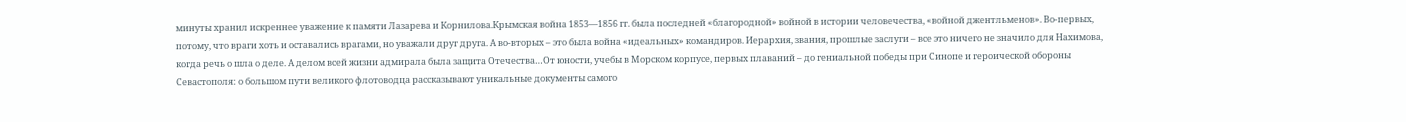минуты хранил искреннее уважение к памяти Лазарева и Корнилова.Крымская война 1853—1856 гг. была последней «благородной» войной в истории человечества, «войной джентльменов». Во-первых, потому, что враги хоть и оставались врагами, но уважали друг друга. А во-вторых – это была война «идеальных» командиров. Иерархия, звания, прошлые заслуги – все это ничего не значило для Нахимова, когда речь о шла о деле. А делом всей жизни адмирала была защита Отечества…От юности, учебы в Морском корпусе, первых плаваний – до гениальной победы при Синопе и героической обороны Севастополя: о большом пути великого флотоводца рассказывают уникальные документы самого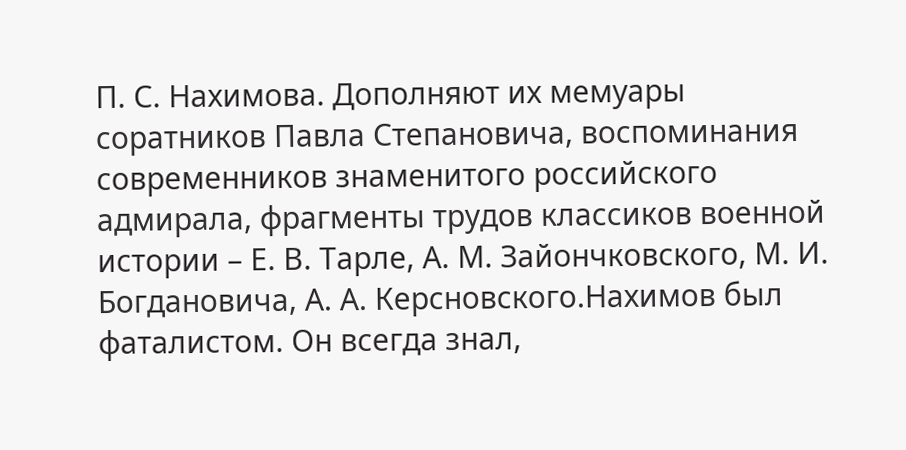П. С. Нахимова. Дополняют их мемуары соратников Павла Степановича, воспоминания современников знаменитого российского адмирала, фрагменты трудов классиков военной истории – Е. В. Тарле, А. М. Зайончковского, М. И. Богдановича, А. А. Керсновского.Нахимов был фаталистом. Он всегда знал,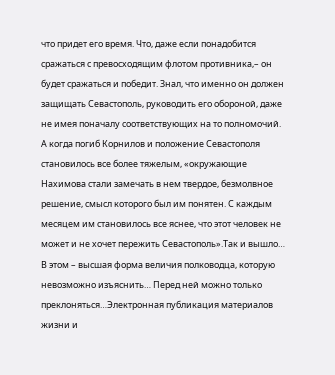что придет его время. Что, даже если понадобится сражаться с превосходящим флотом противника,– он будет сражаться и победит. Знал, что именно он должен защищать Севастополь, руководить его обороной, даже не имея поначалу соответствующих на то полномочий. А когда погиб Корнилов и положение Севастополя становилось все более тяжелым, «окружающие Нахимова стали замечать в нем твердое, безмолвное решение, смысл которого был им понятен. С каждым месяцем им становилось все яснее, что этот человек не может и не хочет пережить Севастополь».Так и вышло… В этом – высшая форма величия полководца, которую невозможно изъяснить… Перед ней можно только преклоняться…Электронная публикация материалов жизни и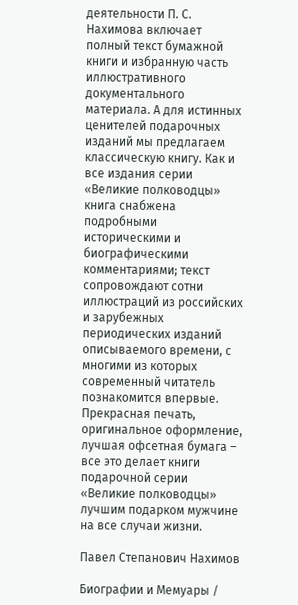деятельности П. С. Нахимова включает полный текст бумажной книги и избранную часть иллюстративного документального материала. А для истинных ценителей подарочных изданий мы предлагаем классическую книгу. Как и все издания серии «Великие полководцы» книга снабжена подробными историческими и биографическими комментариями; текст сопровождают сотни иллюстраций из российских и зарубежных периодических изданий описываемого времени, с многими из которых современный читатель познакомится впервые. Прекрасная печать, оригинальное оформление, лучшая офсетная бумага – все это делает книги подарочной серии «Великие полководцы» лучшим подарком мужчине на все случаи жизни.

Павел Степанович Нахимов

Биографии и Мемуары /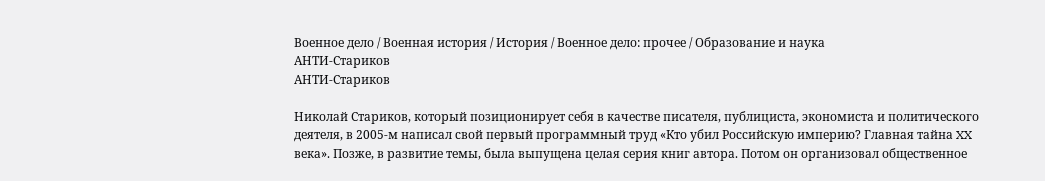Военное дело / Военная история / История / Военное дело: прочее / Образование и наука
АНТИ-Стариков
АНТИ-Стариков

Николай Стариков, который позиционирует себя в качестве писателя, публициста, экономиста и политического деятеля, в 2005-м написал свой первый программный труд «Кто убил Российскую империю? Главная тайна XX века». Позже, в развитие темы, была выпущена целая серия книг автора. Потом он организовал общественное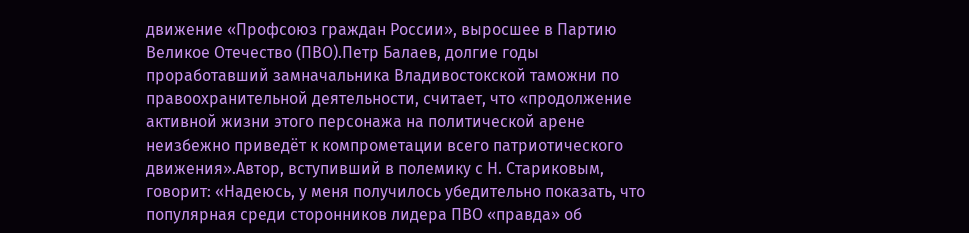движение «Профсоюз граждан России», выросшее в Партию Великое Отечество (ПВО).Петр Балаев, долгие годы проработавший замначальника Владивостокской таможни по правоохранительной деятельности, считает, что «продолжение активной жизни этого персонажа на политической арене неизбежно приведёт к компрометации всего патриотического движения».Автор, вступивший в полемику с Н. Стариковым, говорит: «Надеюсь, у меня получилось убедительно показать, что популярная среди сторонников лидера ПВО «правда» об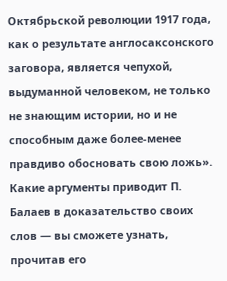Октябрьской революции 1917 года, как о результате англосаксонского заговора, является чепухой, выдуманной человеком, не только не знающим истории, но и не способным даже более-менее правдиво обосновать свою ложь». Какие аргументы приводит П. Балаев в доказательство своих слов — вы сможете узнать, прочитав его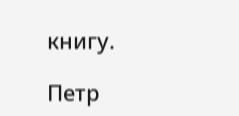книгу.

Петр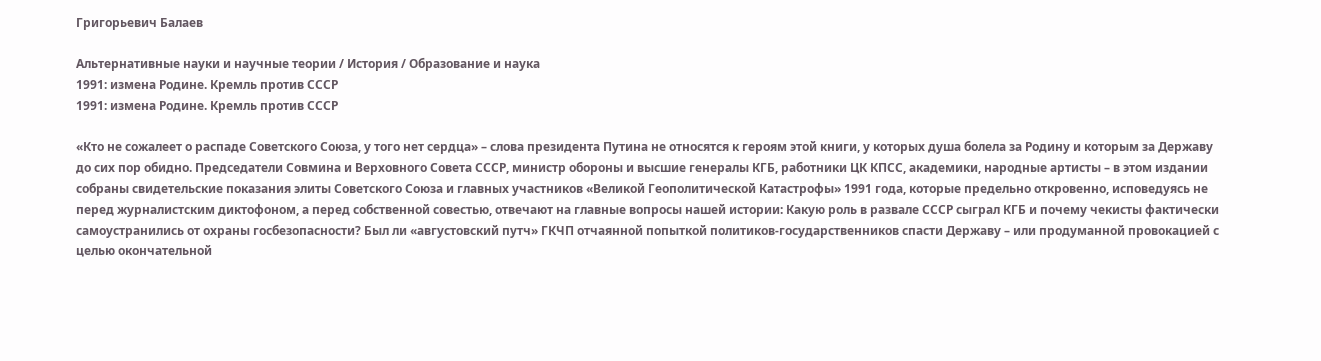Григорьевич Балаев

Альтернативные науки и научные теории / История / Образование и наука
1991: измена Родине. Кремль против СССР
1991: измена Родине. Кремль против СССР

«Кто не сожалеет о распаде Советского Союза, у того нет сердца» – слова президента Путина не относятся к героям этой книги, у которых душа болела за Родину и которым за Державу до сих пор обидно. Председатели Совмина и Верховного Совета СССР, министр обороны и высшие генералы КГБ, работники ЦК КПСС, академики, народные артисты – в этом издании собраны свидетельские показания элиты Советского Союза и главных участников «Великой Геополитической Катастрофы» 1991 года, которые предельно откровенно, исповедуясь не перед журналистским диктофоном, а перед собственной совестью, отвечают на главные вопросы нашей истории: Какую роль в развале СССР сыграл КГБ и почему чекисты фактически самоустранились от охраны госбезопасности? Был ли «августовский путч» ГКЧП отчаянной попыткой политиков-государственников спасти Державу – или продуманной провокацией с целью окончательной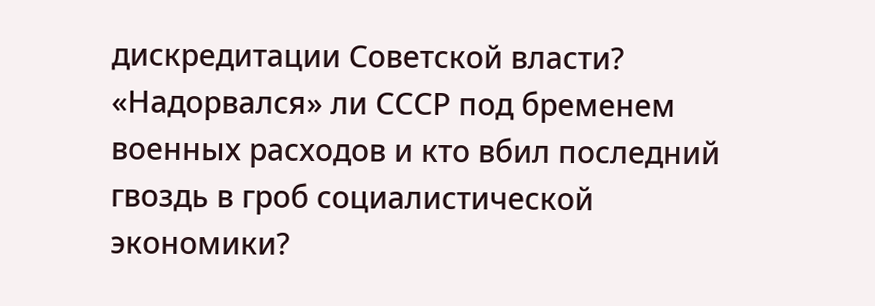дискредитации Советской власти? «Надорвался» ли СССР под бременем военных расходов и кто вбил последний гвоздь в гроб социалистической экономики?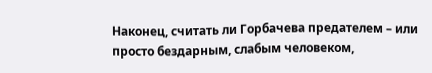Наконец, считать ли Горбачева предателем – или просто бездарным, слабым человеком,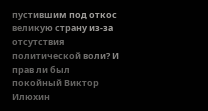пустившим под откос великую страну из-за отсутствия политической воли? И прав ли был покойный Виктор Илюхин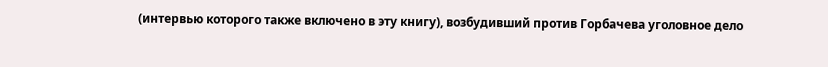(интервью которого также включено в эту книгу), возбудивший против Горбачева уголовное дело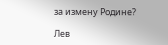за измену Родине?

Лев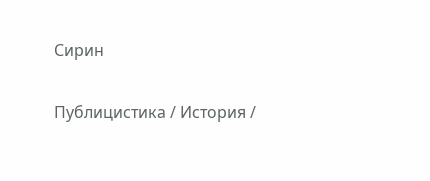Сирин

Публицистика / История /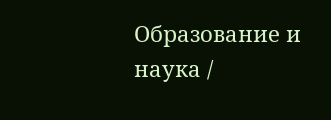Образование и наука /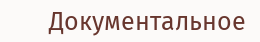Документальное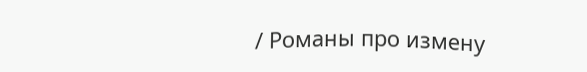/ Романы про измену